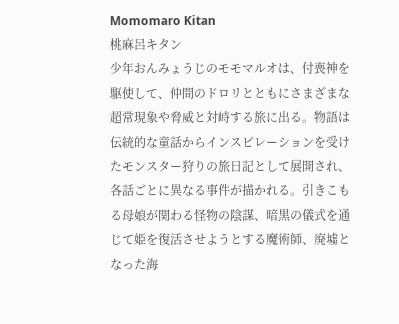Momomaro Kitan
桃麻呂キタン
少年おんみょうじのモモマルオは、付喪神を駆使して、仲間のドロリとともにさまざまな超常現象や脅威と対峙する旅に出る。物語は伝統的な童話からインスピレーションを受けたモンスター狩りの旅日記として展開され、各話ごとに異なる事件が描かれる。引きこもる母娘が関わる怪物の陰謀、暗黒の儀式を通じて姫を復活させようとする魔術師、廃墟となった海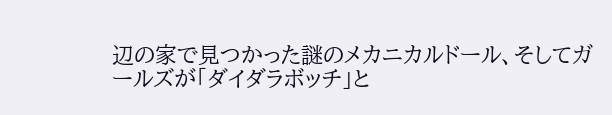辺の家で見つかった謎のメカニカルドール、そしてガールズが「ダイダラボッチ」と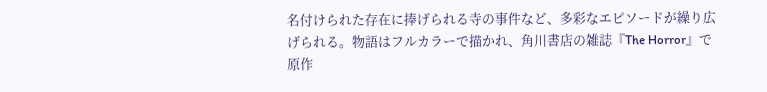名付けられた存在に捧げられる寺の事件など、多彩なエピソードが繰り広げられる。物語はフルカラーで描かれ、角川書店の雑誌『The Horror』で原作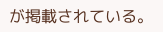が掲載されている。